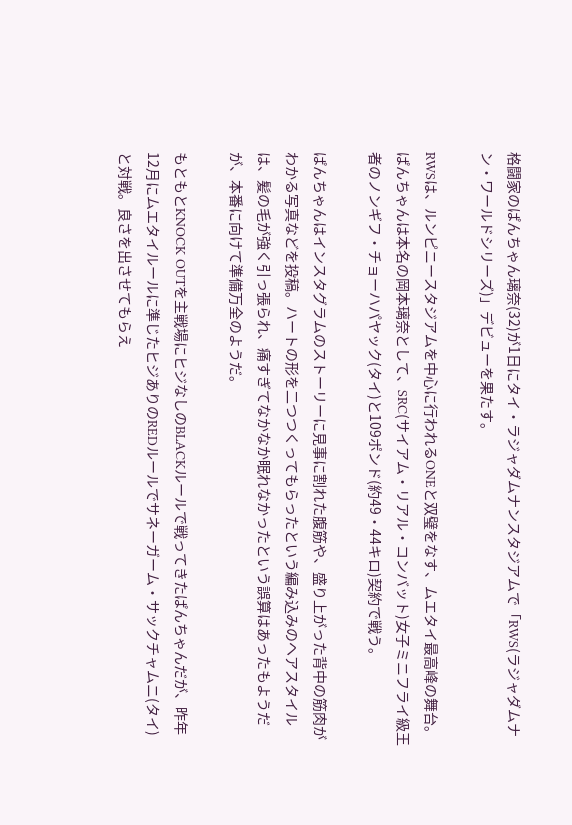格闘家のぱんちゃん璃奈(32)が1日にタイ・ラジャダムナンスタジアムで「RWS(ラジャダムナン・ワールドシリーズ)」デビューを果たす。

RWSは、ルンピニースタジアムを中心に行われるONEと双璧をなす、ムエタイ最高峰の舞台。ぱんちゃんは本名の岡本璃奈として、SRC(サイアム・リアル・コンバット)女子ミニフライ級王者のノンギフ・チョーハパヤック(タイ)と109ポンド(約49・44キロ)契約で戦う。

ぱんちゃんはインスタグラムのストーリーに見事に割れた腹筋や、盛り上がった背中の筋肉がわかる写真などを投稿。ハートの形を二つつくってもらったという編み込みのヘアスタイルは、髪の毛が強く引っ張られ、痛すぎてなかなか眠れなかったという誤算はあったもようだが、本番に向けて準備万全のようだ。

もともとKNOCK OUTを主戦場にヒジなしのBLACKルールで戦ってきたぱんちゃんだが、昨年12月にムエタイルールに準じたヒジありのREDルールでサネーガーム・サックチャムニ(タイ)と対戦。良さを出させてもらえ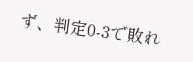ず、判定0-3で敗れ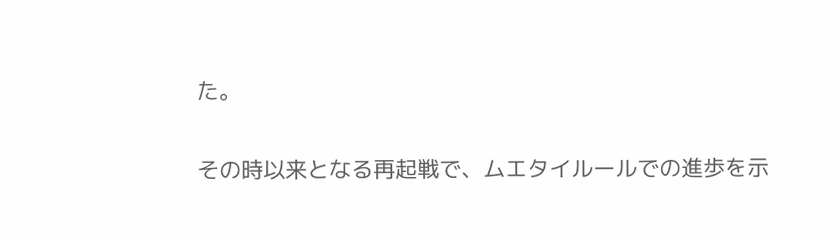た。

その時以来となる再起戦で、ムエタイルールでの進歩を示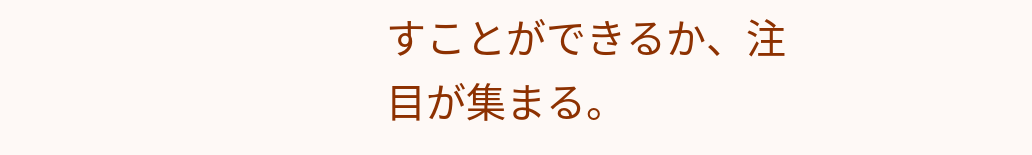すことができるか、注目が集まる。